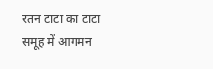रतन टाटा का टाटा समूह में आगमन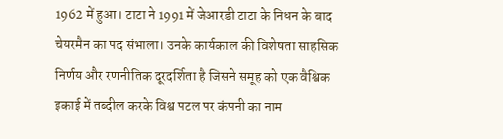1962 में हुआ। टाटा ने 1991 में जेआरडी टाटा के निधन के बाद चेयरमैन का पद संभाला। उनके कार्यकाल की विशेषता साहसिक निर्णय और रणनीतिक दूरदर्शिता है जिसने समूह को एक वैश्विक इकाई में तब्दील करके विश्व पटल पर कंपनी का नाम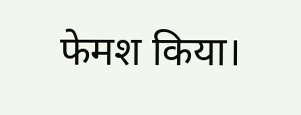फेमश किया।